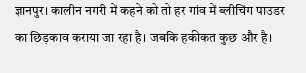ज्ञानपुर। कालीन नगरी में कहने को तो हर गांव में ब्लीचिंग पाउडर का छिड़काव कराया जा रहा है। जबकि हकीकत कुछ और है।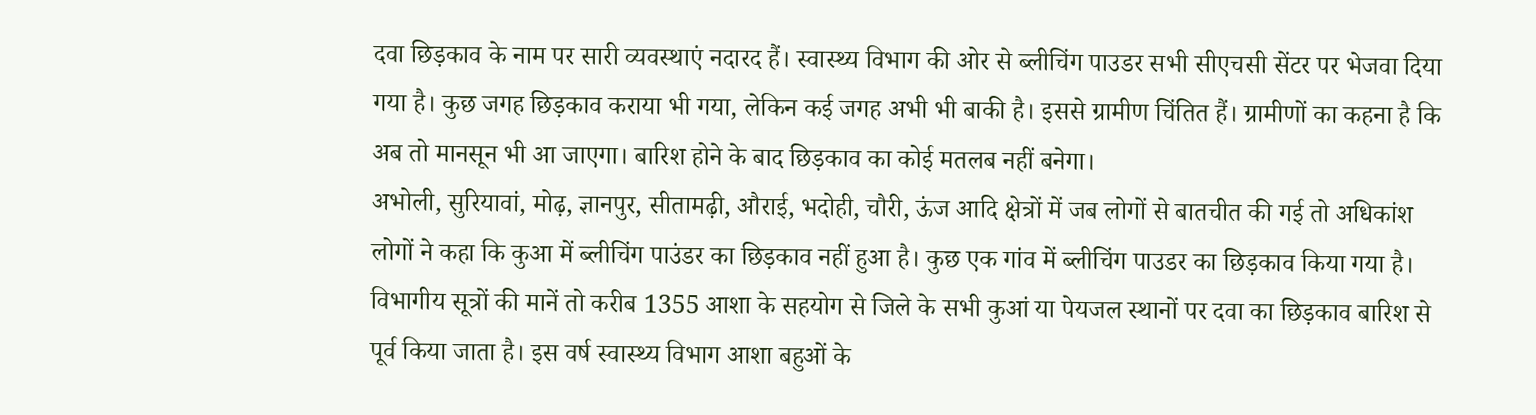दवा छिड़काव के नाम पर सारी व्यवस्थाएं नदारद हैं। स्वास्थ्य विभाग की ओर से ब्लीचिंग पाउडर सभी सीएचसी सेंटर पर भेजवा दिया गया है। कुछ जगह छिड़काव कराया भी गया, लेकिन कई जगह अभी भी बाकी है। इससे ग्रामीण चिंतित हैं। ग्रामीणों का कहना है कि अब तो मानसून भी आ जाएगा। बारिश होने के बाद छिड़काव का कोई मतलब नहीं बनेगा।
अभोली, सुरियावां, मोढ़, ज्ञानपुर, सीतामढ़ी, औराई, भदोही, चौरी, ऊंज आदि क्षेत्रों में जब लोगों से बातचीत की गई तो अधिकांश लोगों ने कहा कि कुआ में ब्लीचिंग पाउंडर का छिड़काव नहीं हुआ है। कुछ एक गांव में ब्लीचिंग पाउडर का छिड़काव किया गया है। विभागीय सूत्रों की मानें तो करीब 1355 आशा के सहयोग से जिले के सभी कुआं या पेयजल स्थानों पर दवा का छिड़काव बारिश से पूर्व किया जाता है। इस वर्ष स्वास्थ्य विभाग आशा बहुओं के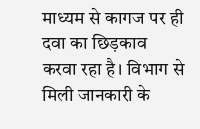माध्यम से कागज पर ही दवा का छिड़काव करवा रहा है। विभाग से मिली जानकारी के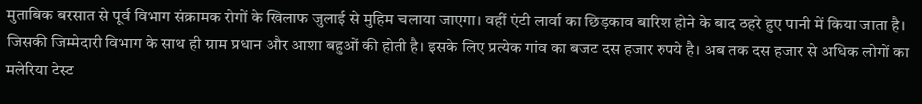मुताबिक बरसात से पूर्व विभाग संक्रामक रोगों के खिलाफ जुलाई से मुहिम चलाया जाएगा। वहीं एंटी लार्वा का छिड़काव बारिश होने के बाद ठहरे हुए पानी में किया जाता है। जिसकी जिम्मेदारी विभाग के साथ ही ग्राम प्रधान और आशा बहुओं की होती है। इसके लिए प्रत्येक गांव का बजट दस हजार रुपये है। अब तक दस हजार से अधिक लोगों का मलेरिया टेस्ट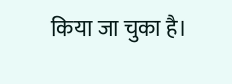किया जा चुका है।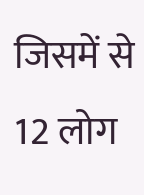जिसमें से 12 लोग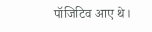पॉजिटिव आए थे।